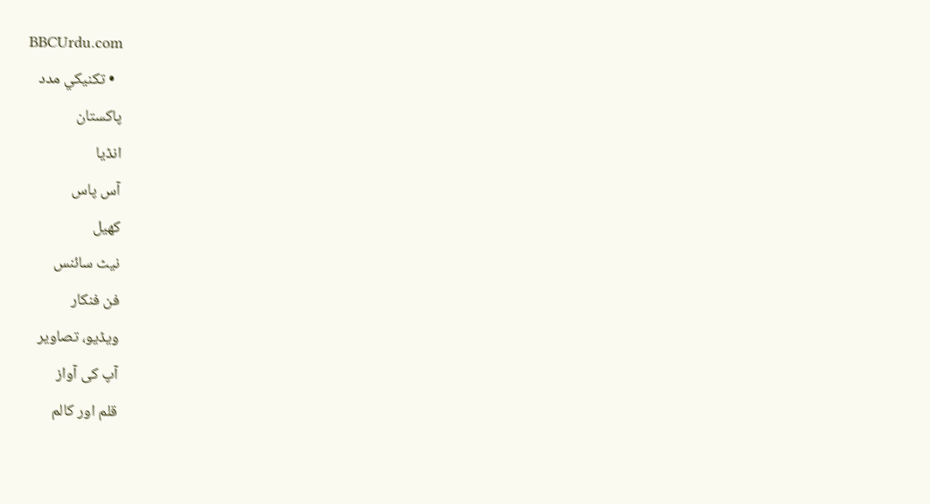BBCUrdu.com
  • تکنيکي مدد
پاکستان
انڈیا
آس پاس
کھیل
نیٹ سائنس
فن فنکار
ویڈیو، تصاویر
آپ کی آواز
قلم اور کالم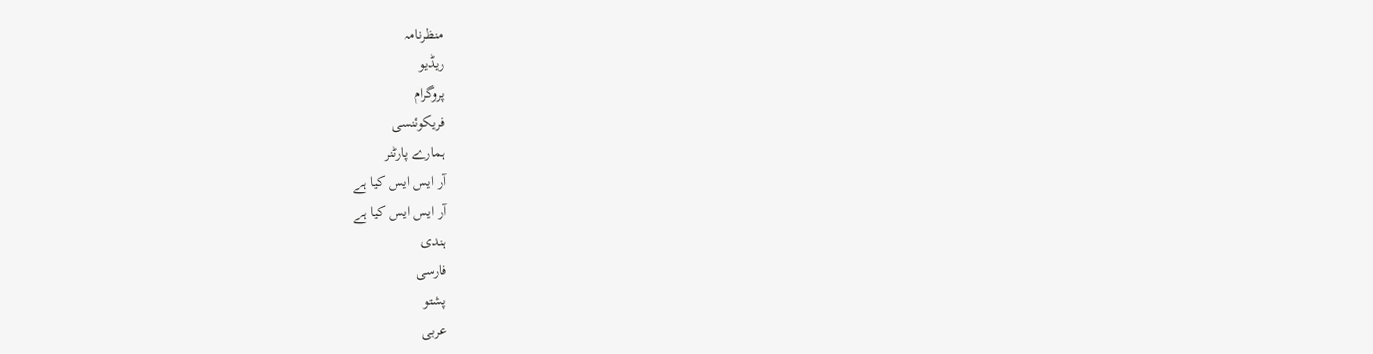منظرنامہ
ریڈیو
پروگرام
فریکوئنسی
ہمارے پارٹنر
آر ایس ایس کیا ہے
آر ایس ایس کیا ہے
ہندی
فارسی
پشتو
عربی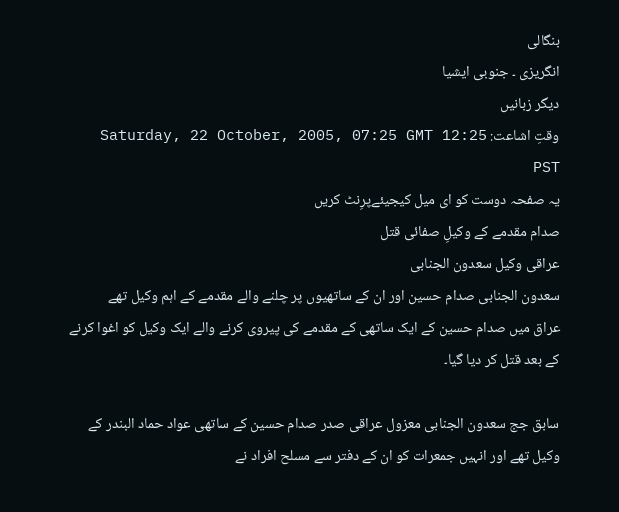بنگالی
انگریزی ۔ جنوبی ایشیا
دیگر زبانیں
وقتِ اشاعت: Saturday, 22 October, 2005, 07:25 GMT 12:25 PST
یہ صفحہ دوست کو ای میل کیجیئےپرِنٹ کریں
صدام مقدمے کے وکیلِ صفائی قتل
عراقی وکیل سعدون الجنابی
سعدون الجنابی صدام حسین اور ان کے ساتھیوں پر چلنے والے مقدمے کے اہم وکیل تھے
عراق میں صدام حسین کے ایک ساتھی کے مقدمے کی پیروی کرنے والے ایک وکیل کو اغوا کرنے کے بعد قتل کر دیا گیا۔

سابق جج سعدون الجنابی معزول عراقی صدر صدام حسین کے ساتھی عواد حماد البندر کے وکیل تھے اور انہیں جمعرات کو ان کے دفتر سے مسلح افراد نے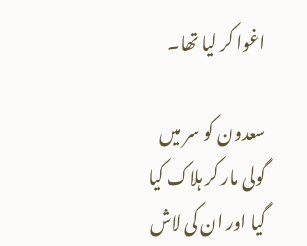اغوا کر لیا تھا۔

سعدون کو سر میں گولی مار کر ہلاک کیا گیا اور ان کی لاش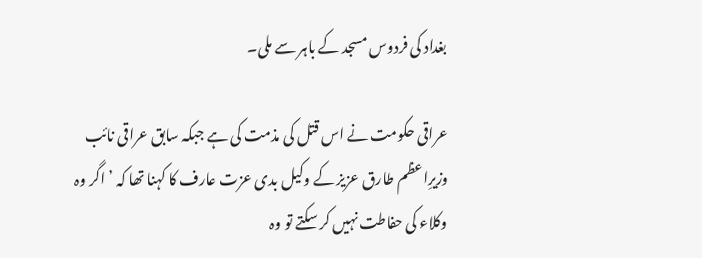بغداد کی فردوس مسجد کے باہر سے ملی۔

عراقی حکومت نے اس قتل کی مذمت کی ہے جبکہ سابق عراقی نائب وزیرِاعظم طارق عزیز کے وکیل بدی عزت عارف کا کہنا تھا کہ ’ اگر وہ وکلاء کی حفاطت نہیں کر سکتے تو وہ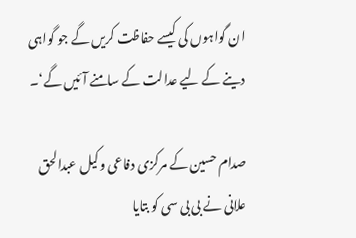ان گواہوں کی کیسے حفاظت کریں گے جو گواہی دینے کے لیے عدالت کے سامنے آئیں گے‘۔

صدام حسین کے مرکزی دفاعی وکیل عبدالحق علانی نے بی بی سی کو بتایا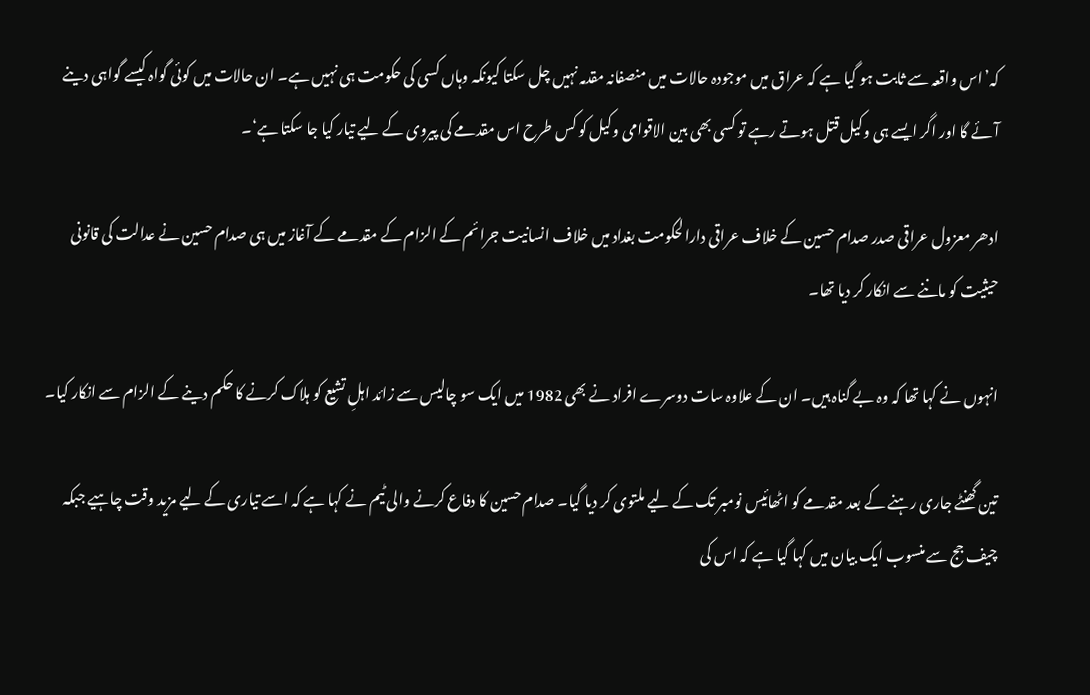کہ’اس واقعہ سے ثابت ہو گیا ہے کہ عراق میں موجودہ حالات میں منصفانہ مقدمہ نہیں چل سکتا کیونکہ وہاں کسی کی حکومت ہی نہیں ہے۔ ان حالات میں کوئی گواہ کیسے گواہی دینے آئے گا اور اگر ایسے ہی وکیل قتل ہوتے رہے تو کسی بھی بین الاقوامی وکیل کو کس طرح اس مقدمے کی پیروی کے لیے تیار کیا جا سکتا ہے‘۔

ادھر معزول عراقی صدر صدام حسین کے خلاف عراقی دارالحکومت بغداد میں خلاف انسانیت جرائم کے الزام کے مقدمے کے آغاز میں ہی صدام حسین نے عدالت کی قانونی حیثیت کو ماننے سے انکار کر دیا تھا۔

انہوں نے کہا تھا کہ وہ بے گناہ ہیں۔ ان کے علاوہ سات دوسرے افراد نے بھی 1982 میں ایک سو چالیس سے زائد اہلِ تشیع کو ہلاک کرنے کا حکم دینے کے الزام سے انکار کیا۔

تین گھنٹے جاری رہنے کے بعد مقدمے کو اٹھائیس نومبر تک کے لیے ملتوی کر دیا گیا۔ صدام حسین کا دفاع کرنے والی ٹیم نے کہا ہے کہ اسے تیاری کے لیے مزید وقت چاہیے جبکہ چیف جج سے منسوب ایک بیان میں کہا گیا ہے کہ اس کی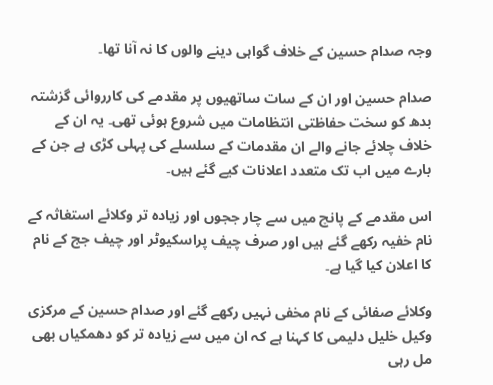وجہ صدام حسین کے خلاف گواہی دینے والوں کا نہ آنا تھا۔

صدام حسین اور ان کے سات ساتھیوں پر مقدمے کی کارروائی گزشتہ بدھ کو سخت حفاظتی انتظامات میں شروع ہوئی تھی۔ یہ ان کے خلاف چلائے جانے والے ان مقدمات کے سلسلے کی پہلی کڑی ہے جن کے بارے میں اب تک متعدد اعلانات کیے گئے ہیں۔

اس مقدمے کے پانچ میں سے چار ججوں اور زیادہ تر وکلائے استغاثہ کے نام خفیہ رکھے گئے ہیں اور صرف چیف پراسکیوٹر اور چیف جج کے نام کا اعلان کیا گیا ہے۔

وکلائے صفائی کے نام مخفی نہیں رکھے گئے اور صدام حسین کے مرکزی وکیل خلیل دلیمی کا کہنا ہے کہ ان میں سے زیادہ تر کو دھمکیاں بھی مل رہی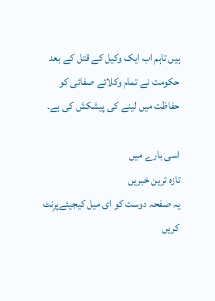ہیں تاہم اب ایک وکیل کے قتل کے بعد حکومت نے تمام وکلائے صفائی کو حفاظت میں لینے کی پیشکش کی ہے۔

اسی بارے میں
تازہ ترین خبریں
یہ صفحہ دوست کو ای میل کیجیئےپرِنٹ کریں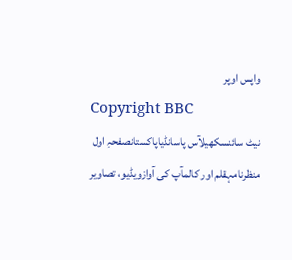واپس اوپر
Copyright BBC
نیٹ سائنسکھیلآس پاسانڈیاپاکستانصفحہِ اول
منظرنامہقلم اور کالمآپ کی آوازویڈیو، تصاویر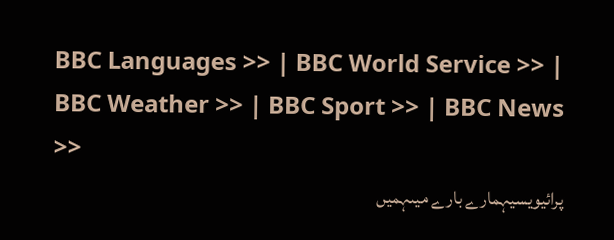BBC Languages >> | BBC World Service >> | BBC Weather >> | BBC Sport >> | BBC News >>
پرائیویسیہمارے بارے میںہمیں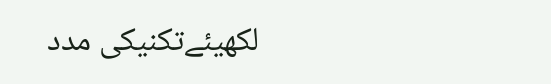لکھیئےتکنیکی مدد